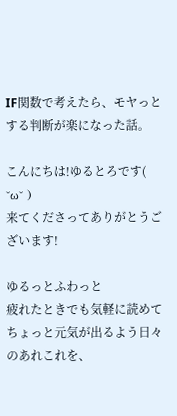IF関数で考えたら、モヤっとする判断が楽になった話。

こんにちは!ゆるとろです( ˘ω˘ )
来てくださってありがとうございます!

ゆるっとふわっと
疲れたときでも気軽に読めて
ちょっと元気が出るよう日々のあれこれを、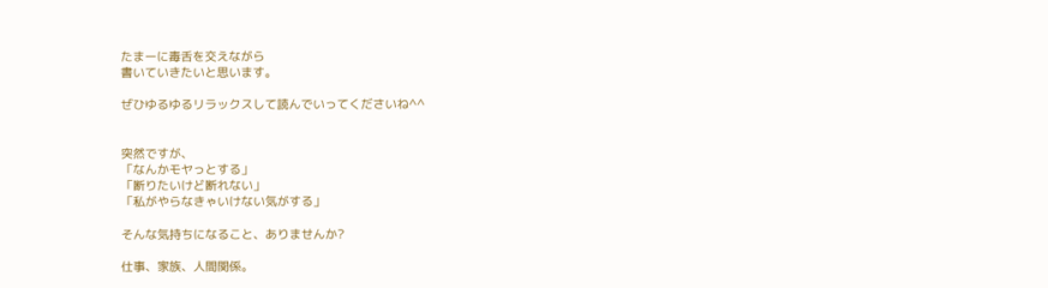たまーに毒舌を交えながら
書いていきたいと思います。

ぜひゆるゆるリラックスして読んでいってくださいね^^


突然ですが、
「なんかモヤっとする」
「断りたいけど断れない」
「私がやらなきゃいけない気がする」

そんな気持ちになること、ありませんか?

仕事、家族、人間関係。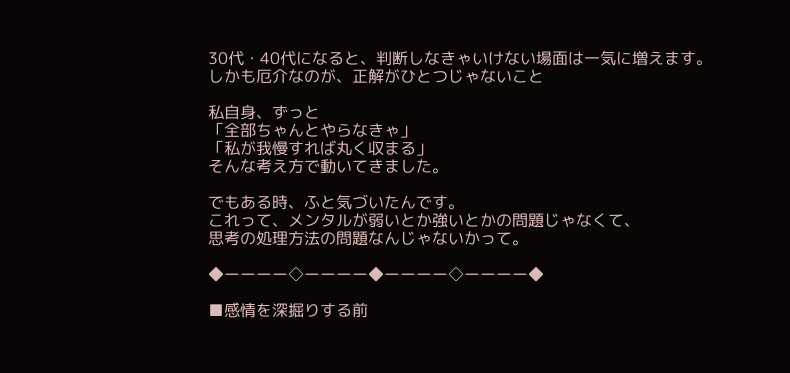30代・40代になると、判断しなきゃいけない場面は一気に増えます。
しかも厄介なのが、正解がひとつじゃないこと

私自身、ずっと
「全部ちゃんとやらなきゃ」
「私が我慢すれば丸く収まる」
そんな考え方で動いてきました。

でもある時、ふと気づいたんです。
これって、メンタルが弱いとか強いとかの問題じゃなくて、
思考の処理方法の問題なんじゃないかって。

◆ーーーー◇ーーーー◆ーーーー◇ーーーー◆

■感情を深掘りする前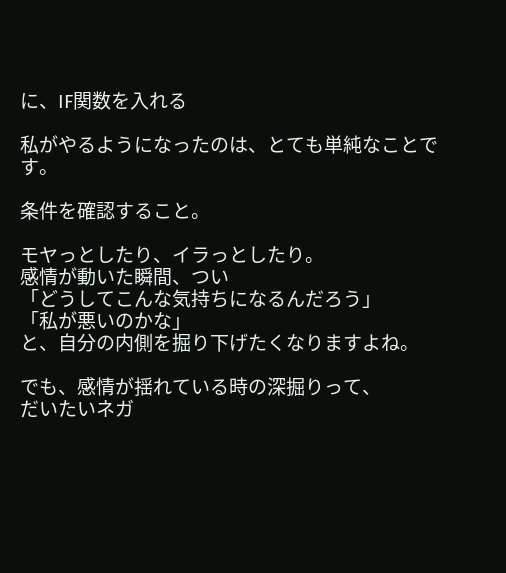に、IF関数を入れる

私がやるようになったのは、とても単純なことです。

条件を確認すること。

モヤっとしたり、イラっとしたり。
感情が動いた瞬間、つい
「どうしてこんな気持ちになるんだろう」
「私が悪いのかな」
と、自分の内側を掘り下げたくなりますよね。

でも、感情が揺れている時の深掘りって、
だいたいネガ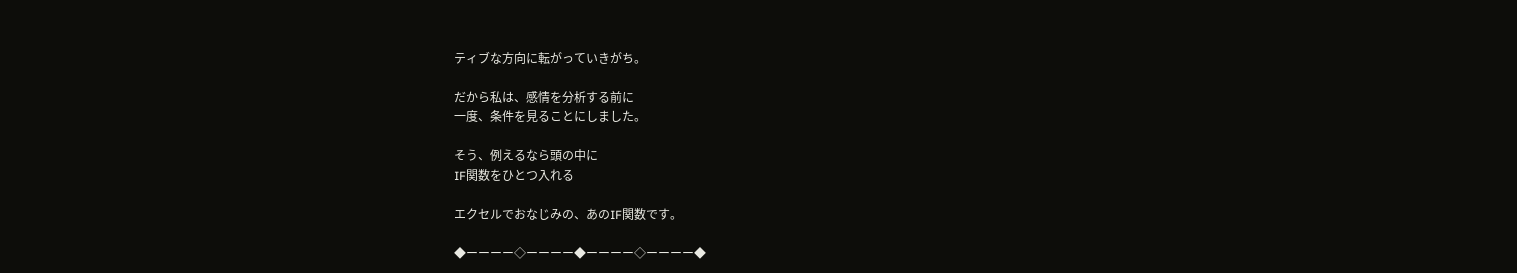ティブな方向に転がっていきがち。

だから私は、感情を分析する前に
一度、条件を見ることにしました。

そう、例えるなら頭の中に
IF関数をひとつ入れる

エクセルでおなじみの、あのIF関数です。

◆ーーーー◇ーーーー◆ーーーー◇ーーーー◆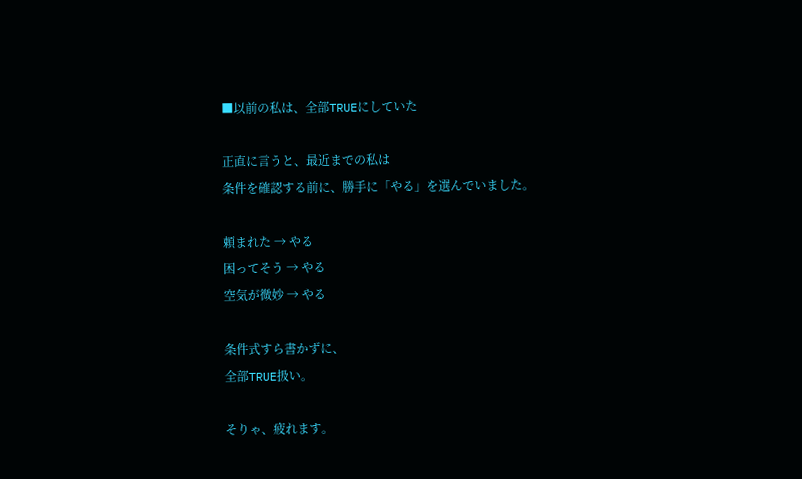■以前の私は、全部TRUEにしていた

正直に言うと、最近までの私は
条件を確認する前に、勝手に「やる」を選んでいました。

頼まれた → やる
困ってそう → やる
空気が微妙 → やる

条件式すら書かずに、
全部TRUE扱い。

そりゃ、疲れます。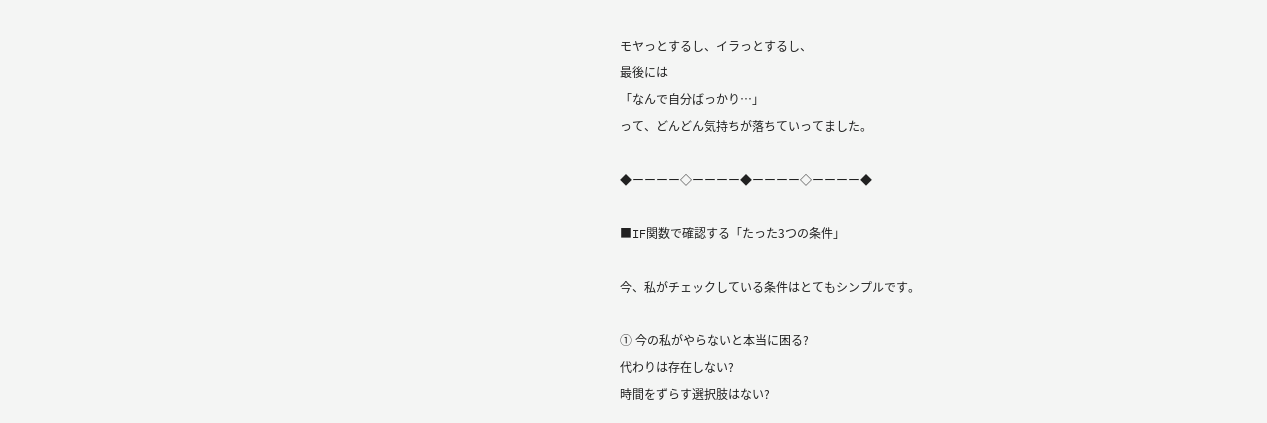モヤっとするし、イラっとするし、
最後には
「なんで自分ばっかり…」
って、どんどん気持ちが落ちていってました。

◆ーーーー◇ーーーー◆ーーーー◇ーーーー◆

■IF関数で確認する「たった3つの条件」

今、私がチェックしている条件はとてもシンプルです。

① 今の私がやらないと本当に困る?
代わりは存在しない?
時間をずらす選択肢はない?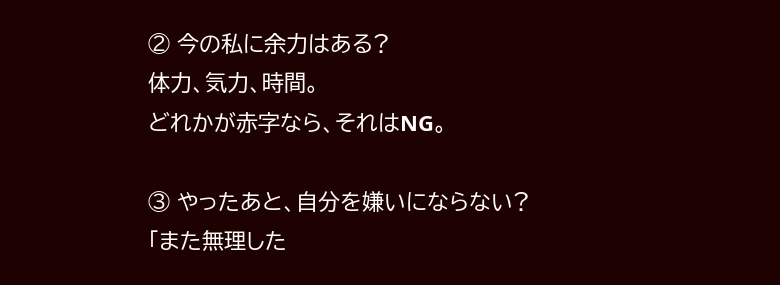② 今の私に余力はある?
体力、気力、時間。
どれかが赤字なら、それはNG。

③ やったあと、自分を嫌いにならない?
「また無理した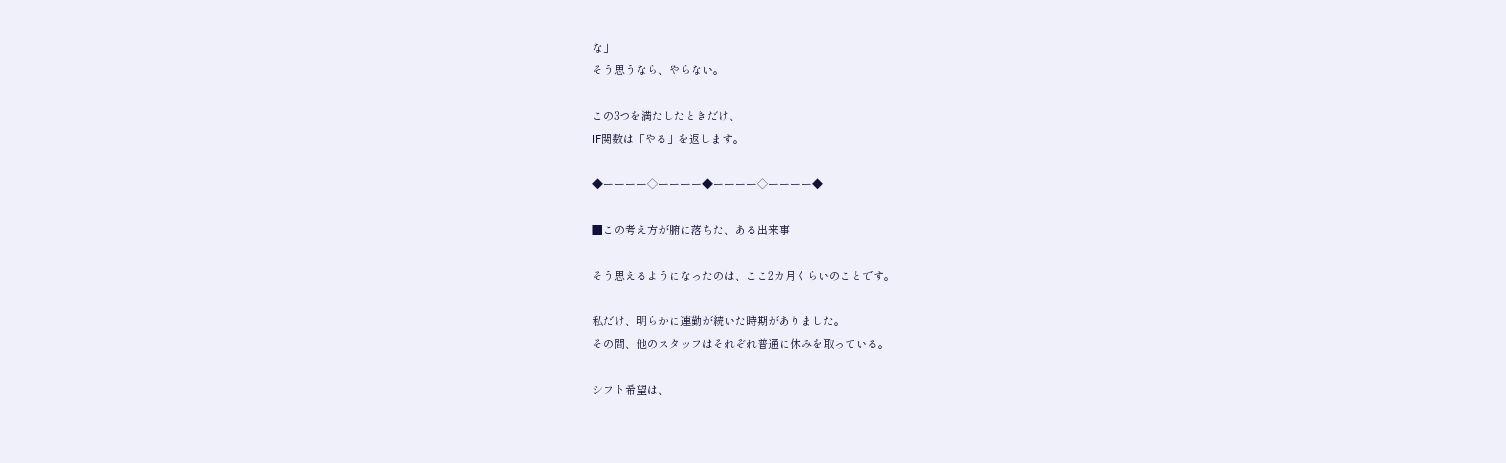な」
そう思うなら、やらない。

この3つを満たしたときだけ、
IF関数は「やる」を返します。

◆ーーーー◇ーーーー◆ーーーー◇ーーーー◆

■この考え方が腑に落ちた、ある出来事

そう思えるようになったのは、ここ2カ月くらいのことです。

私だけ、明らかに連勤が続いた時期がありました。
その間、他のスタッフはそれぞれ普通に休みを取っている。

シフト希望は、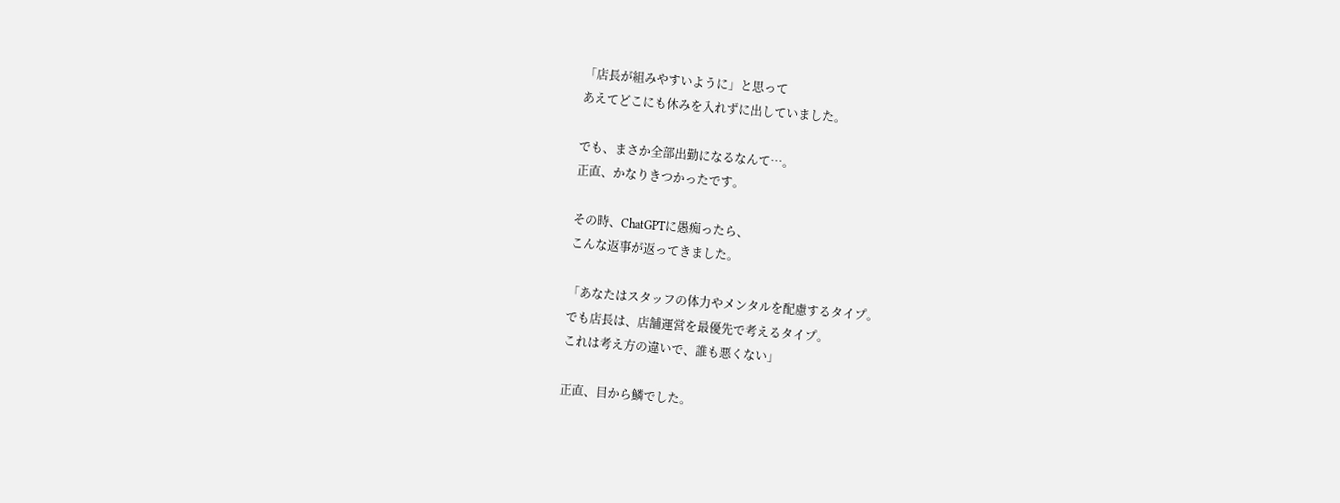「店長が組みやすいように」と思って
あえてどこにも休みを入れずに出していました。

でも、まさか全部出勤になるなんて…。
正直、かなりきつかったです。

その時、ChatGPTに愚痴ったら、
こんな返事が返ってきました。

「あなたはスタッフの体力やメンタルを配慮するタイプ。
でも店長は、店舗運営を最優先で考えるタイプ。
これは考え方の違いで、誰も悪くない」

正直、目から鱗でした。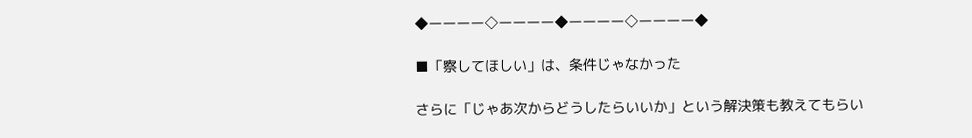◆ーーーー◇ーーーー◆ーーーー◇ーーーー◆

■「察してほしい」は、条件じゃなかった

さらに「じゃあ次からどうしたらいいか」という解決策も教えてもらい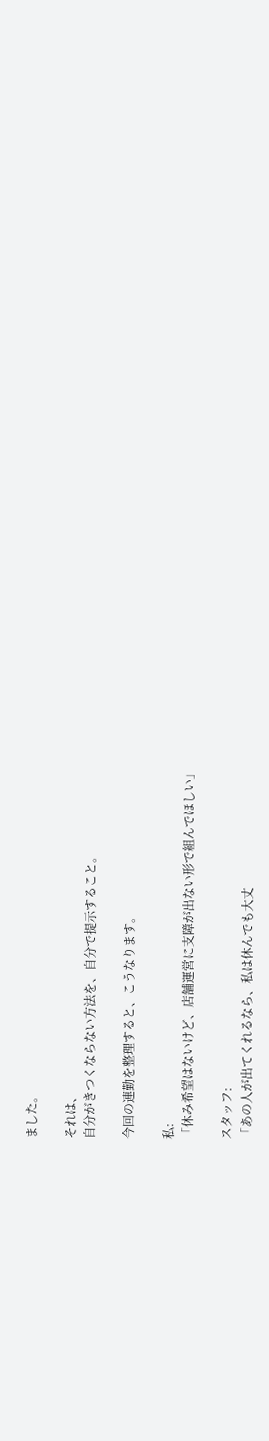ました。

それは、
自分がきつくならない方法を、自分で提示すること。

今回の連勤を整理すると、こうなります。

私:
「休み希望はないけど、店舗運営に支障が出ない形で組んでほしい」

スタッフ:
「あの人が出てくれるなら、私は休んでも大丈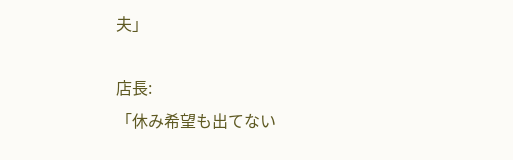夫」

店長:
「休み希望も出てない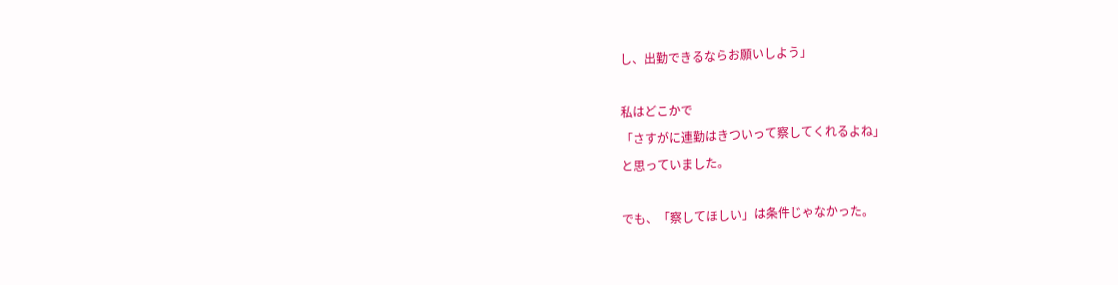し、出勤できるならお願いしよう」

私はどこかで
「さすがに連勤はきついって察してくれるよね」
と思っていました。

でも、「察してほしい」は条件じゃなかった。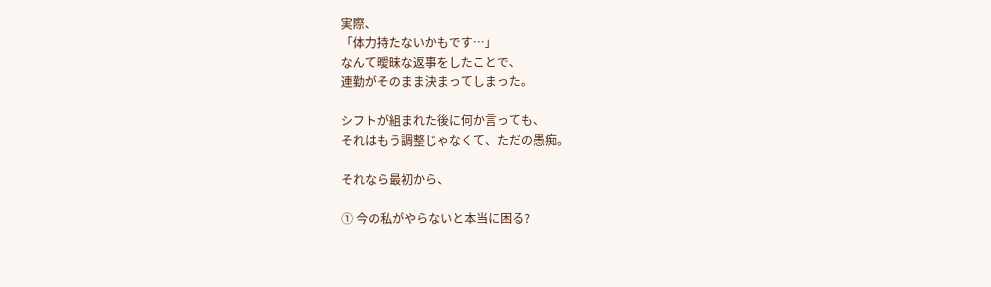実際、
「体力持たないかもです…」
なんて曖昧な返事をしたことで、
連勤がそのまま決まってしまった。

シフトが組まれた後に何か言っても、
それはもう調整じゃなくて、ただの愚痴。

それなら最初から、

① 今の私がやらないと本当に困る?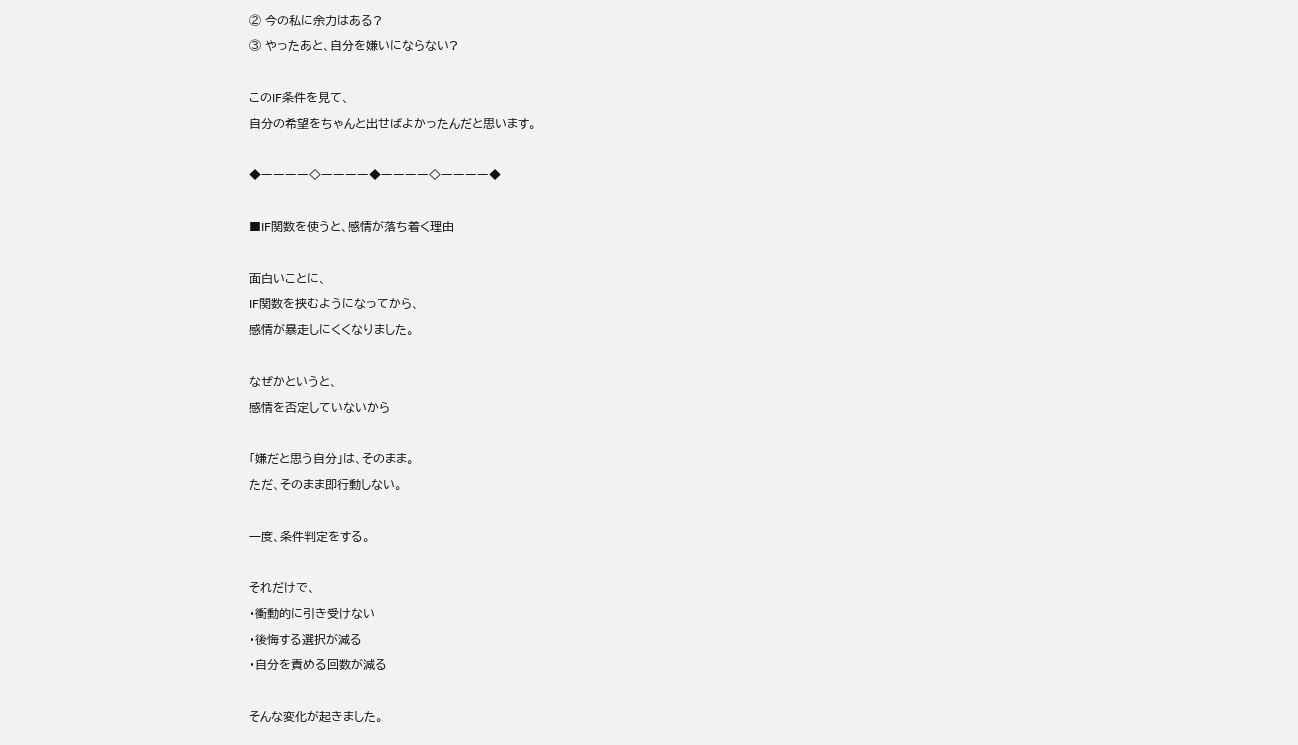② 今の私に余力はある?
③ やったあと、自分を嫌いにならない?

このIF条件を見て、
自分の希望をちゃんと出せばよかったんだと思います。

◆ーーーー◇ーーーー◆ーーーー◇ーーーー◆

■IF関数を使うと、感情が落ち着く理由

面白いことに、
IF関数を挟むようになってから、
感情が暴走しにくくなりました。

なぜかというと、
感情を否定していないから

「嫌だと思う自分」は、そのまま。
ただ、そのまま即行動しない。

一度、条件判定をする。

それだけで、
・衝動的に引き受けない
・後悔する選択が減る
・自分を責める回数が減る

そんな変化が起きました。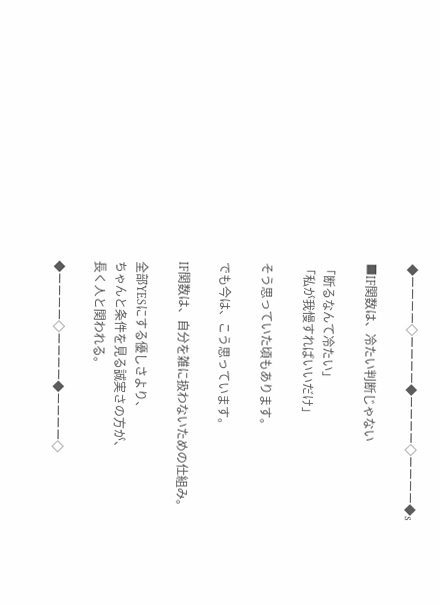◆ーーーー◇ーーーー◆ーーーー◇ーーーー◆s

■IF関数は、冷たい判断じゃない

「断るなんて冷たい」
「私が我慢すればいいだけ」

そう思っていた頃もあります。

でも今は、こう思っています。

IF関数は、自分を雑に扱わないための仕組み。

全部YESにする優しさより、
ちゃんと条件を見る誠実さの方が、
長く人と関われる。

◆ーーーー◇ーーーー◆ーーーー◇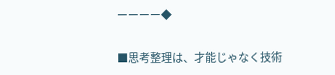ーーーー◆

■思考整理は、才能じゃなく技術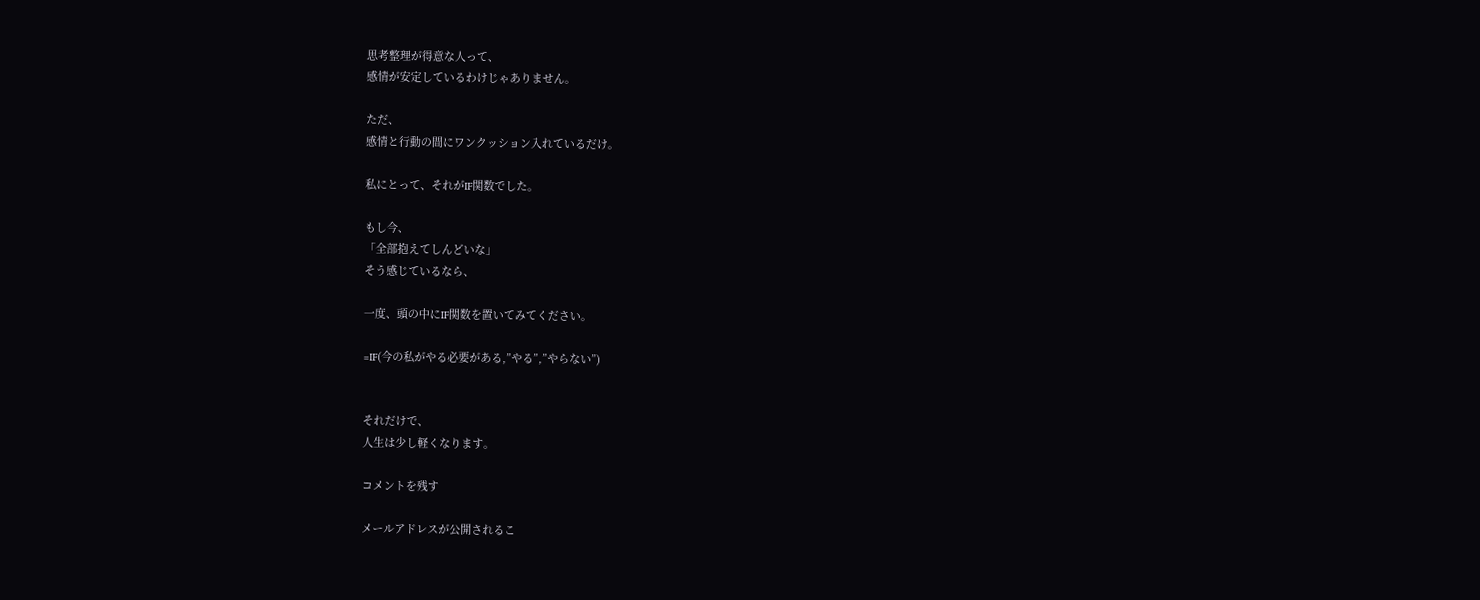思考整理が得意な人って、
感情が安定しているわけじゃありません。

ただ、
感情と行動の間にワンクッション入れているだけ。

私にとって、それがIF関数でした。

もし今、
「全部抱えてしんどいな」
そう感じているなら、

一度、頭の中にIF関数を置いてみてください。

=IF(今の私がやる必要がある,”やる”,”やらない”)


それだけで、
人生は少し軽くなります。

コメントを残す

メールアドレスが公開されるこ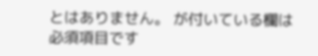とはありません。 が付いている欄は必須項目です